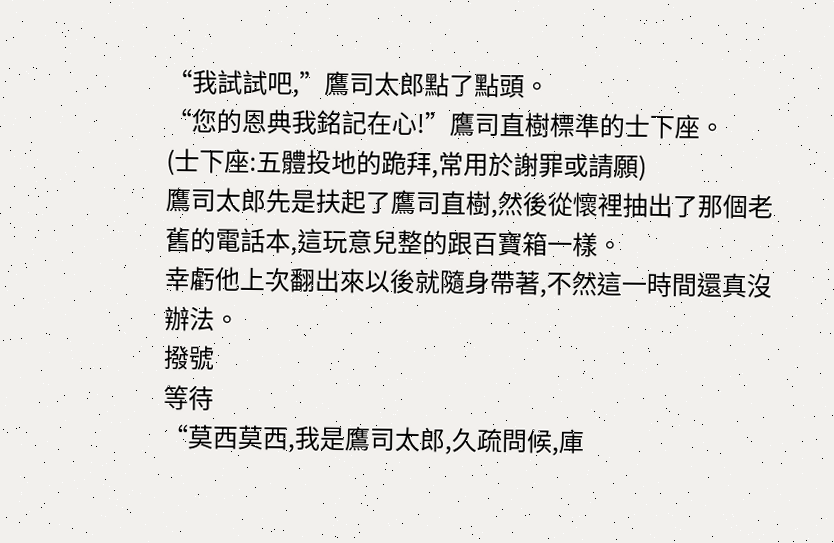“我試試吧,”鷹司太郎點了點頭。
“您的恩典我銘記在心!”鷹司直樹標準的士下座。
(士下座:五體投地的跪拜,常用於謝罪或請願)
鷹司太郎先是扶起了鷹司直樹,然後從懷裡抽出了那個老舊的電話本,這玩意兒整的跟百寶箱一樣。
幸虧他上次翻出來以後就隨身帶著,不然這一時間還真沒辦法。
撥號
等待
“莫西莫西,我是鷹司太郎,久疏問候,庫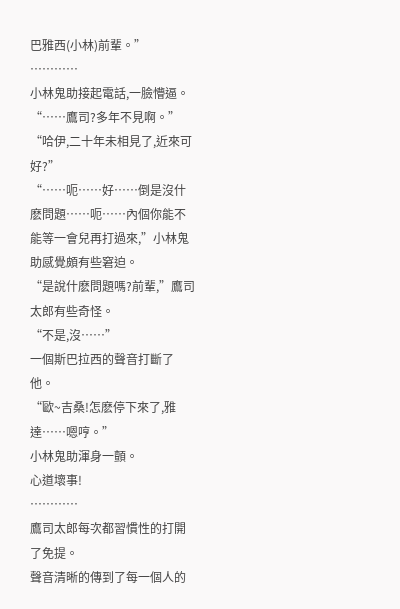巴雅西(小林)前輩。”
…………
小林鬼助接起電話,一臉懵逼。
“……鷹司?多年不見啊。”
“哈伊,二十年未相見了,近來可好?”
“……呃……好……倒是沒什麽問題……呃……內個你能不能等一會兒再打過來,”小林鬼助感覺頗有些窘迫。
“是說什麽問題嗎?前輩,”鷹司太郎有些奇怪。
“不是,沒……”
一個斯巴拉西的聲音打斷了他。
“歐~吉桑!怎麽停下來了,雅達……嗯哼。”
小林鬼助渾身一顫。
心道壞事!
…………
鷹司太郎每次都習慣性的打開了免提。
聲音清晰的傳到了每一個人的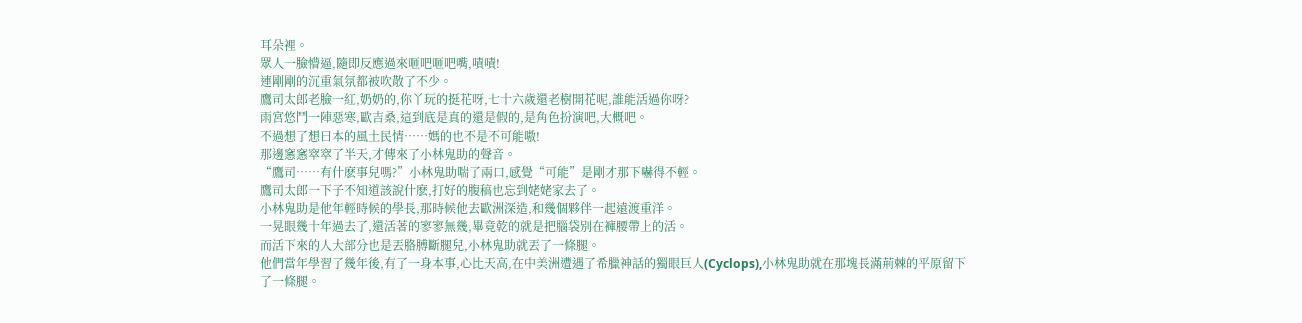耳朵裡。
眾人一臉懵逼,隨即反應過來咂吧咂吧嘴,嘖嘖!
連剛剛的沉重氣氛都被吹散了不少。
鷹司太郎老臉一紅,奶奶的,你丫玩的挺花呀,七十六歲還老樹開花呢,誰能活過你呀?
雨宮悠鬥一陣惡寒,歐吉桑,這到底是真的還是假的,是角色扮演吧,大概吧。
不過想了想曰本的風土民情……媽的也不是不可能嗷!
那邊窸窸窣窣了半天,才傳來了小林鬼助的聲音。
“鷹司……有什麽事兒嗎?”小林鬼助喘了兩口,感覺“可能”是剛才那下嚇得不輕。
鷹司太郎一下子不知道該說什麽,打好的腹稿也忘到姥姥家去了。
小林鬼助是他年輕時候的學長,那時候他去歐洲深造,和幾個夥伴一起遠渡重洋。
一晃眼幾十年過去了,還活著的寥寥無幾,畢竟乾的就是把腦袋別在褲腰帶上的活。
而活下來的人大部分也是丟胳膊斷腿兒,小林鬼助就丟了一條腿。
他們當年學習了幾年後,有了一身本事,心比天高,在中美洲遭遇了希臘神話的獨眼巨人(Cyclops),小林鬼助就在那塊長滿荊棘的平原留下了一條腿。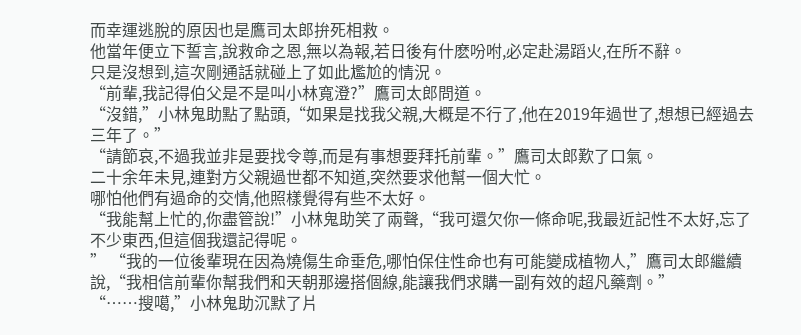而幸運逃脫的原因也是鷹司太郎拚死相救。
他當年便立下誓言,說救命之恩,無以為報,若日後有什麽吩咐,必定赴湯蹈火,在所不辭。
只是沒想到,這次剛通話就碰上了如此尷尬的情況。
“前輩,我記得伯父是不是叫小林寬澄?”鷹司太郎問道。
“沒錯,”小林鬼助點了點頭,“如果是找我父親,大概是不行了,他在2019年過世了,想想已經過去三年了。”
“請節哀,不過我並非是要找令尊,而是有事想要拜托前輩。”鷹司太郎歎了口氣。
二十余年未見,連對方父親過世都不知道,突然要求他幫一個大忙。
哪怕他們有過命的交情,他照樣覺得有些不太好。
“我能幫上忙的,你盡管說!”小林鬼助笑了兩聲,“我可還欠你一條命呢,我最近記性不太好,忘了不少東西,但這個我還記得呢。
” “我的一位後輩現在因為燒傷生命垂危,哪怕保住性命也有可能變成植物人,”鷹司太郎繼續說,“我相信前輩你幫我們和天朝那邊搭個線,能讓我們求購一副有效的超凡藥劑。”
“……搜噶,”小林鬼助沉默了片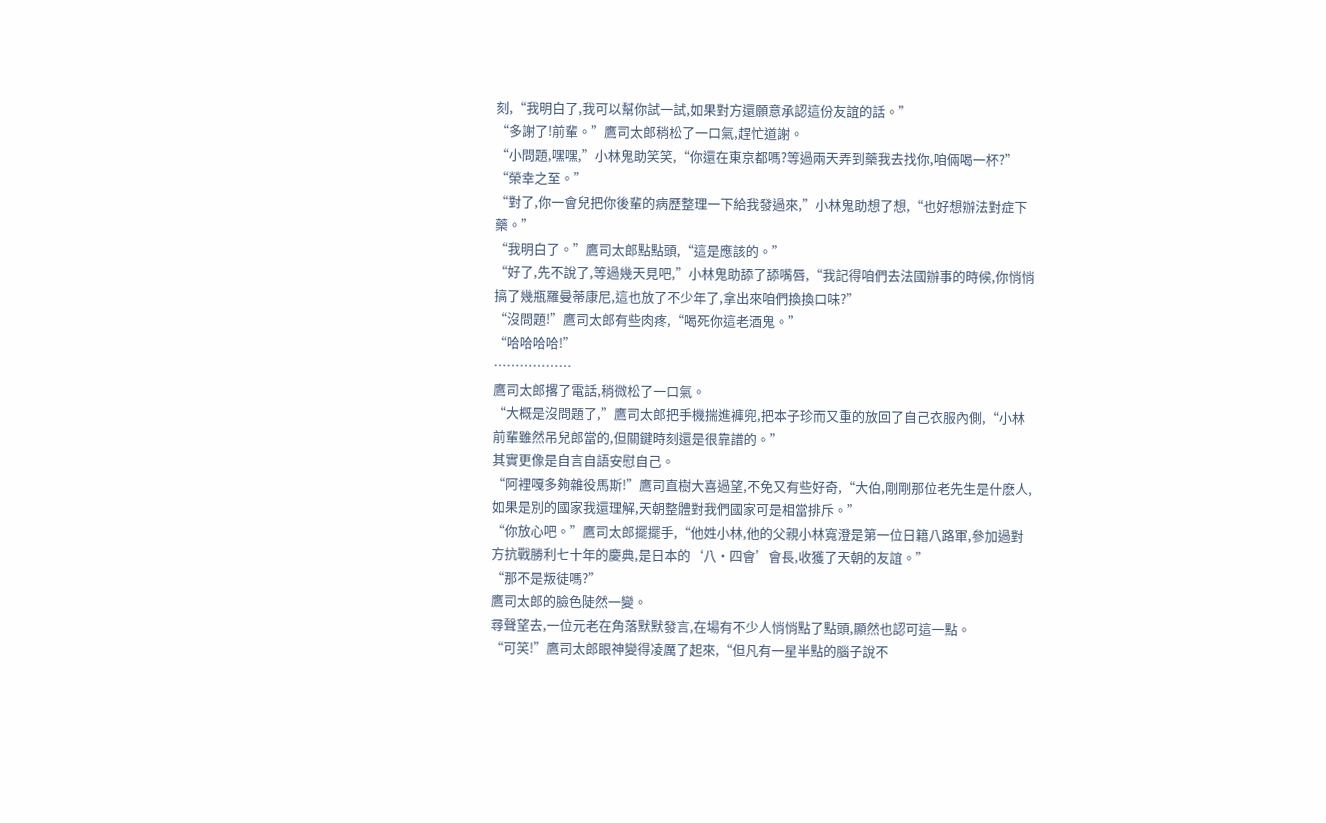刻,“我明白了,我可以幫你試一試,如果對方還願意承認這份友誼的話。”
“多謝了!前輩。”鷹司太郎稍松了一口氣,趕忙道謝。
“小問題,嘿嘿,”小林鬼助笑笑,“你還在東京都嗎?等過兩天弄到藥我去找你,咱倆喝一杯?”
“榮幸之至。”
“對了,你一會兒把你後輩的病歷整理一下給我發過來,”小林鬼助想了想,“也好想辦法對症下藥。”
“我明白了。”鷹司太郎點點頭,“這是應該的。”
“好了,先不說了,等過幾天見吧,”小林鬼助舔了舔嘴唇,“我記得咱們去法國辦事的時候,你悄悄搞了幾瓶羅曼蒂康尼,這也放了不少年了,拿出來咱們換換口味?”
“沒問題!”鷹司太郎有些肉疼,“喝死你這老酒鬼。”
“哈哈哈哈!”
………………
鷹司太郎撂了電話,稍微松了一口氣。
“大概是沒問題了,”鷹司太郎把手機揣進褲兜,把本子珍而又重的放回了自己衣服內側,“小林前輩雖然吊兒郎當的,但關鍵時刻還是很靠譜的。”
其實更像是自言自語安慰自己。
“阿裡嘎多夠雜役馬斯!”鷹司直樹大喜過望,不免又有些好奇,“大伯,剛剛那位老先生是什麽人,如果是別的國家我還理解,天朝整體對我們國家可是相當排斥。”
“你放心吧。”鷹司太郎擺擺手,“他姓小林,他的父親小林寬澄是第一位日籍八路軍,參加過對方抗戰勝利七十年的慶典,是日本的‘八·四會’會長,收獲了天朝的友誼。”
“那不是叛徒嗎?”
鷹司太郎的臉色陡然一變。
尋聲望去,一位元老在角落默默發言,在場有不少人悄悄點了點頭,顯然也認可這一點。
“可笑!”鷹司太郎眼神變得凌厲了起來,“但凡有一星半點的腦子說不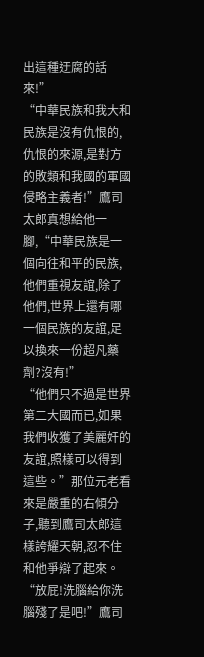出這種迂腐的話來!”
“中華民族和我大和民族是沒有仇恨的,仇恨的來源,是對方的敗類和我國的軍國侵略主義者!”鷹司太郎真想給他一腳,“中華民族是一個向往和平的民族,他們重視友誼,除了他們,世界上還有哪一個民族的友誼,足以換來一份超凡藥劑?沒有!”
“他們只不過是世界第二大國而已,如果我們收獲了美麗奸的友誼,照樣可以得到這些。”那位元老看來是嚴重的右傾分子,聽到鷹司太郎這樣誇耀天朝,忍不住和他爭辯了起來。
“放屁!洗腦給你洗腦殘了是吧!”鷹司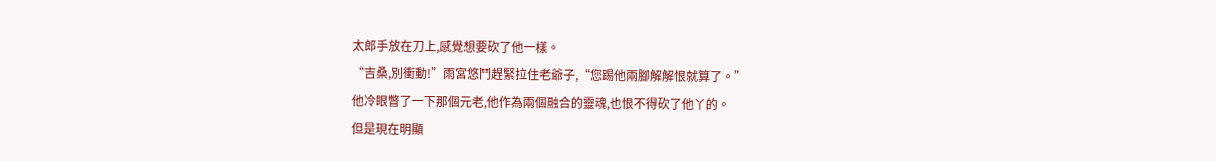太郎手放在刀上,感覺想要砍了他一樣。
“吉桑,別衝動!”雨宮悠鬥趕緊拉住老爺子,“您踢他兩腳解解恨就算了。”
他冷眼瞥了一下那個元老,他作為兩個融合的靈魂,也恨不得砍了他丫的。
但是現在明顯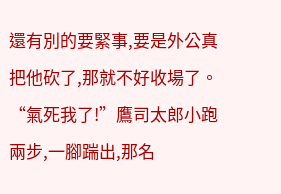還有別的要緊事,要是外公真把他砍了,那就不好收場了。
“氣死我了!”鷹司太郎小跑兩步,一腳踹出,那名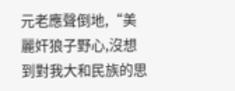元老應聲倒地,“美麗奸狼子野心,沒想到對我大和民族的思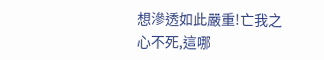想滲透如此嚴重!亡我之心不死,這哪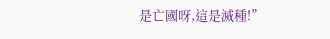是亡國呀,這是滅種!”